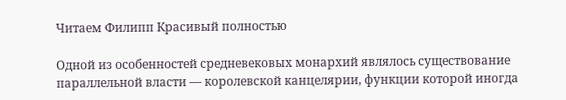Читаем Филипп Красивый полностью

Одной из особенностей средневековых монархий являлось существование параллельной власти — королевской канцелярии, функции которой иногда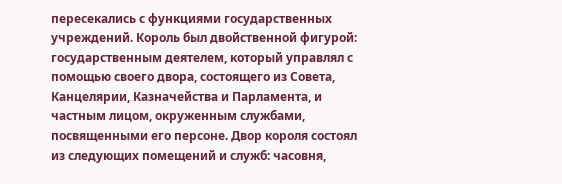пересекались с функциями государственных учреждений. Король был двойственной фигурой: государственным деятелем, который управлял с помощью своего двора, состоящего из Совета, Канцелярии, Казначейства и Парламента, и частным лицом, окруженным службами, посвященными его персоне. Двор короля состоял из следующих помещений и служб: часовня,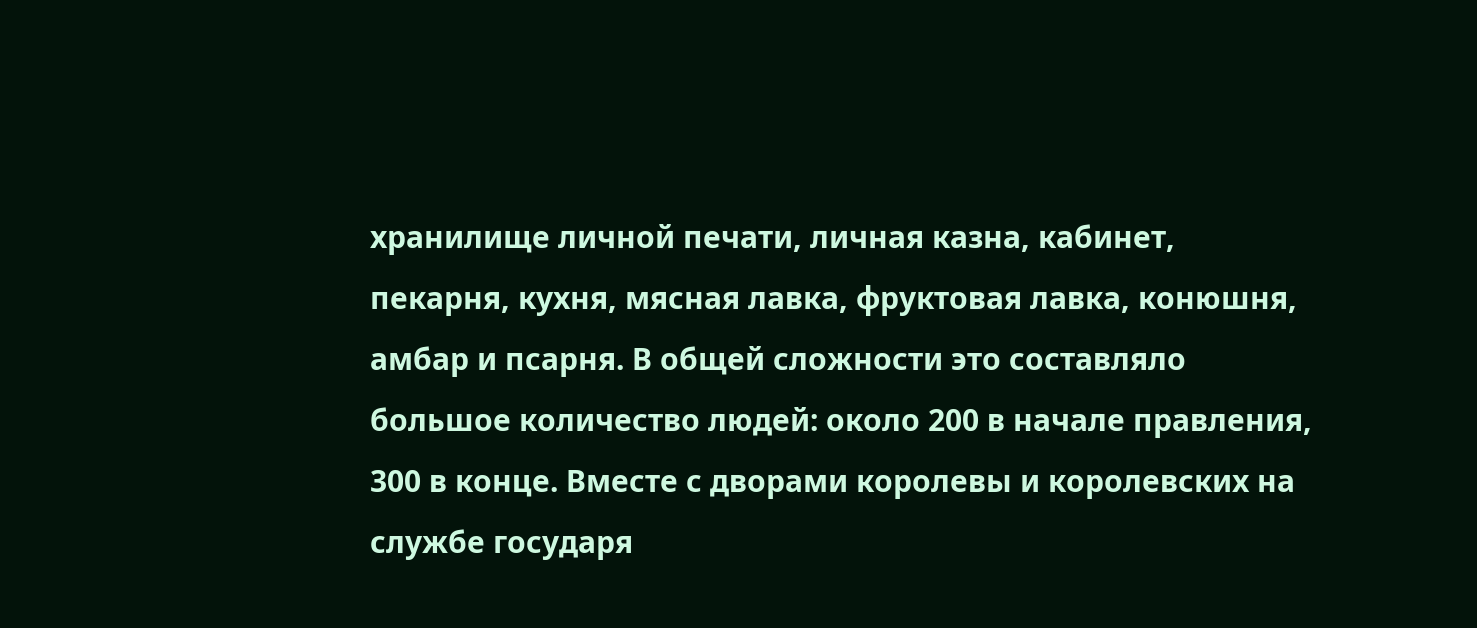хранилище личной печати, личная казна, кабинет, пекарня, кухня, мясная лавка, фруктовая лавка, конюшня, амбар и псарня. В общей сложности это составляло большое количество людей: около 200 в начале правления, 300 в конце. Вместе с дворами королевы и королевских на службе государя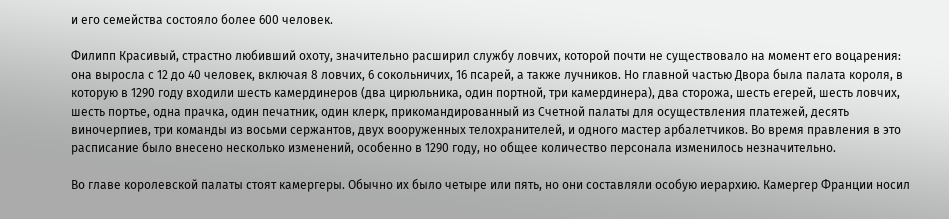и его семейства состояло более 600 человек.

Филипп Красивый, страстно любивший охоту, значительно расширил службу ловчих, которой почти не существовало на момент его воцарения: она выросла с 12 до 40 человек, включая 8 ловчих, 6 сокольничих, 16 псарей, а также лучников. Но главной частью Двора была палата короля, в которую в 1290 году входили шесть камердинеров (два цирюльника, один портной, три камердинера), два сторожа, шесть егерей, шесть ловчих, шесть портье, одна прачка, один печатник, один клерк, прикомандированный из Счетной палаты для осуществления платежей, десять виночерпиев, три команды из восьми сержантов, двух вооруженных телохранителей, и одного мастер арбалетчиков. Во время правления в это расписание было внесено несколько изменений, особенно в 1290 году, но общее количество персонала изменилось незначительно.

Во главе королевской палаты стоят камергеры. Обычно их было четыре или пять, но они составляли особую иерархию. Камергер Франции носил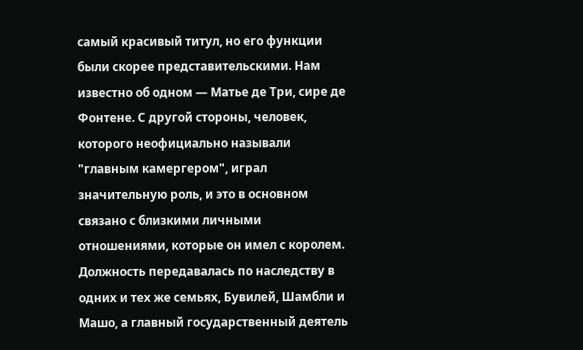самый красивый титул, но его функции были скорее представительскими. Нам известно об одном ― Матье де Три, сире де Фонтене. С другой стороны, человек, которого неофициально называли "главным камергером", играл значительную роль, и это в основном связано с близкими личными отношениями, которые он имел с королем. Должность передавалась по наследству в одних и тех же семьях, Бувилей, Шамбли и Машо, а главный государственный деятель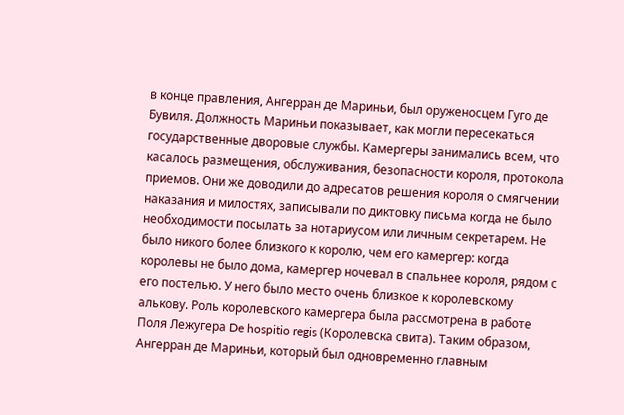в конце правления, Ангерран де Мариньи, был оруженосцем Гуго де Бувиля. Должность Мариньи показывает, как могли пересекаться государственные дворовые службы. Камергеры занимались всем, что касалось размещения, обслуживания, безопасности короля, протокола приемов. Они же доводили до адресатов решения короля о смягчении наказания и милостях, записывали по диктовку письма когда не было необходимости посылать за нотариусом или личным секретарем. Не было никого более близкого к королю, чем его камергер: когда королевы не было дома, камергер ночевал в спальнее короля, рядом с его постелью. У него было место очень близкое к королевскому алькову. Роль королевского камергера была рассмотрена в работе Поля Лежугера De hospitio regis (Королевска свита). Таким образом, Ангерран де Мариньи, который был одновременно главным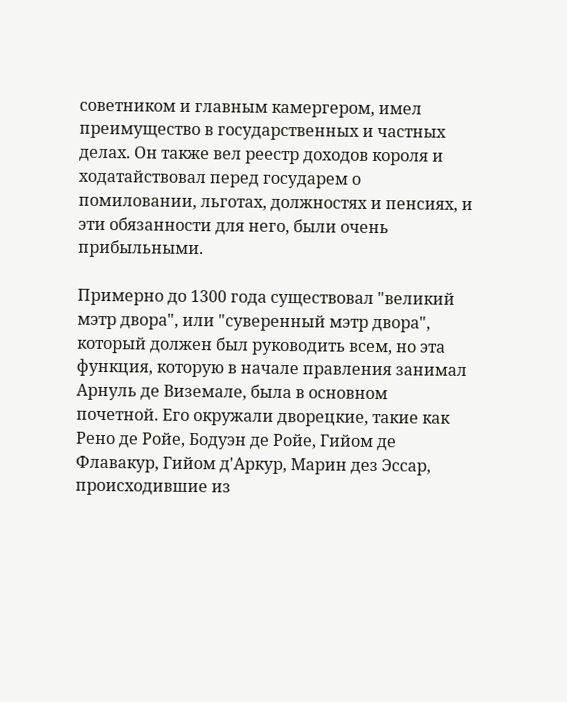советником и главным камергером, имел преимущество в государственных и частных делах. Он также вел реестр доходов короля и ходатайствовал перед государем о помиловании, льготах, должностях и пенсиях, и эти обязанности для него, были очень прибыльными.

Примерно до 1300 года существовал "великий мэтр двора", или "суверенный мэтр двора", который должен был руководить всем, но эта функция, которую в начале правления занимал Арнуль де Виземале, была в основном почетной. Его окружали дворецкие, такие как Рено де Ройе, Бодуэн де Ройе, Гийом де Флавакур, Гийом д'Аркур, Марин дез Эссар, происходившие из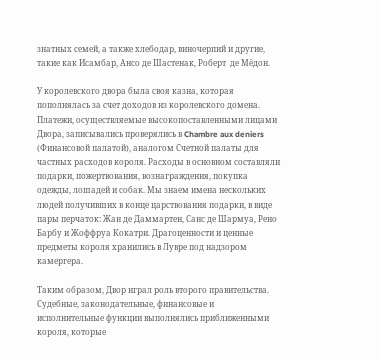знатных семей, а также хлебодар, виночерпий и другие, такие как Исамбар, Ансо де Шастенак, Роберт  де Мёдон.

У королевского двора была своя казна, которая пополнялась за счет доходов из королевского домена. Платежи, осуществляемые высокопоставленными лицами Двора, записывались проверялись в Chambre aux deniers (Финансовой палатой), аналогом Счетной палаты для частных расходов короля. Расходы в основном составляли подарки, пожертвования, вознаграждения, покупка одежды, лошадей и собак. Мы знаем имена нескольких людей получивших в конце царствования подарки, в виде пары перчаток: Жан де Даммартен, Санс де Шармуа, Рено Барбу и Жоффруа Кокатри. Драгоценности и ценные предметы короля хранились в Лувре под надзором камергера.

Таким образом, Двор играл роль второго правительства. Судебные, законодательные, финансовые и исполнительные функции выполнялись приближенными короля, которые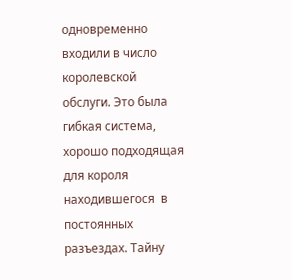одновременно входили в число королевской обслуги. Это была гибкая система, хорошо подходящая для короля находившегося  в постоянных разъездах. Тайну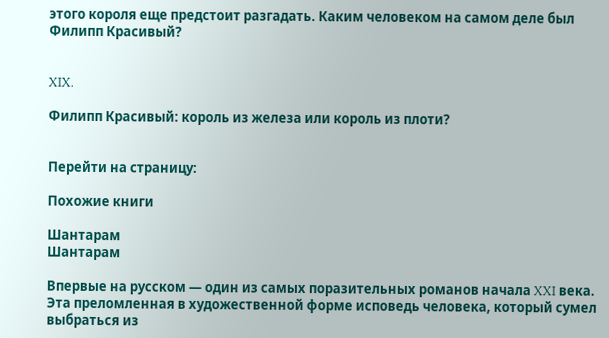этого короля еще предстоит разгадать. Каким человеком на самом деле был Филипп Красивый?


XIX.

Филипп Красивый: король из железа или король из плоти?


Перейти на страницу:

Похожие книги

Шантарам
Шантарам

Впервые на русском — один из самых поразительных романов начала XXI века. Эта преломленная в художественной форме исповедь человека, который сумел выбраться из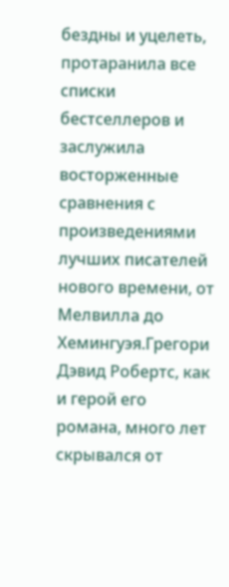бездны и уцелеть, протаранила все списки бестселлеров и заслужила восторженные сравнения с произведениями лучших писателей нового времени, от Мелвилла до Хемингуэя.Грегори Дэвид Робертс, как и герой его романа, много лет скрывался от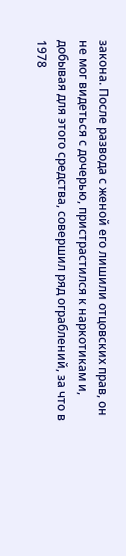закона. После развода с женой его лишили отцовских прав, он не мог видеться с дочерью, пристрастился к наркотикам и, добывая для этого средства, совершил ряд ограблений, за что в 1978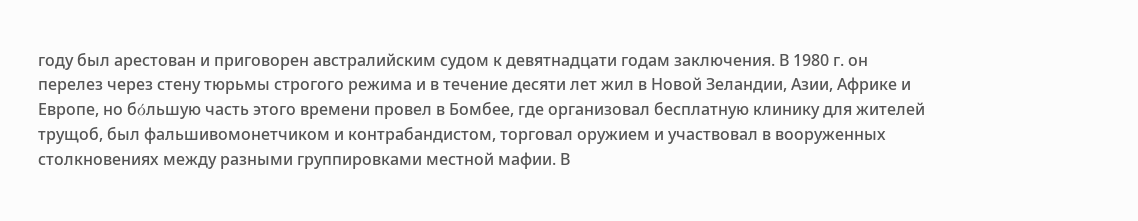году был арестован и приговорен австралийским судом к девятнадцати годам заключения. В 1980 г. он перелез через стену тюрьмы строгого режима и в течение десяти лет жил в Новой Зеландии, Азии, Африке и Европе, но бόльшую часть этого времени провел в Бомбее, где организовал бесплатную клинику для жителей трущоб, был фальшивомонетчиком и контрабандистом, торговал оружием и участвовал в вооруженных столкновениях между разными группировками местной мафии. В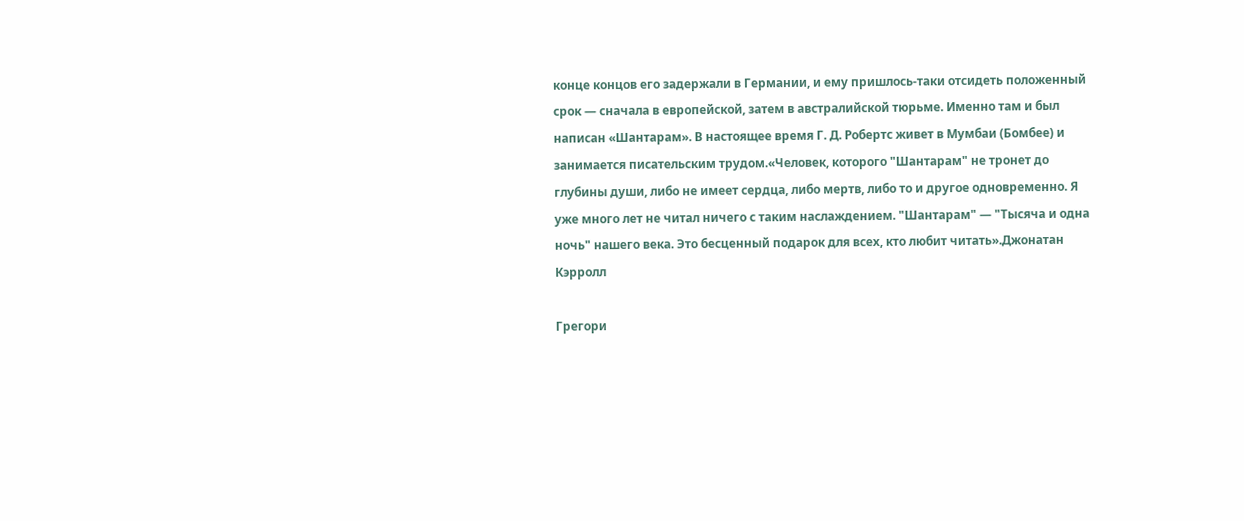конце концов его задержали в Германии, и ему пришлось-таки отсидеть положенный срок — сначала в европейской, затем в австралийской тюрьме. Именно там и был написан «Шантарам». В настоящее время Г. Д. Робертс живет в Мумбаи (Бомбее) и занимается писательским трудом.«Человек, которого "Шантарам" не тронет до глубины души, либо не имеет сердца, либо мертв, либо то и другое одновременно. Я уже много лет не читал ничего с таким наслаждением. "Шантарам" — "Тысяча и одна ночь" нашего века. Это бесценный подарок для всех, кто любит читать».Джонатан Кэрролл

Грегори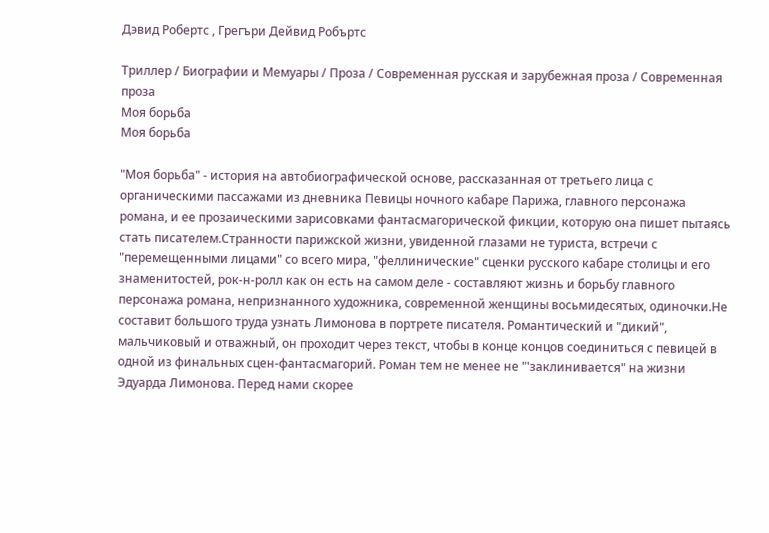Дэвид Робертс , Грегъри Дейвид Робъртс

Триллер / Биографии и Мемуары / Проза / Современная русская и зарубежная проза / Современная проза
Моя борьба
Моя борьба

"Моя борьба" - история на автобиографической основе, рассказанная от третьего лица с органическими пассажами из дневника Певицы ночного кабаре Парижа, главного персонажа романа, и ее прозаическими зарисовками фантасмагорической фикции, которую она пишет пытаясь стать писателем.Странности парижской жизни, увиденной глазами не туриста, встречи с "перемещенными лицами" со всего мира, "феллинические" сценки русского кабаре столицы и его знаменитостей, рок-н-ролл как он есть на самом деле - составляют жизнь и борьбу главного персонажа романа, непризнанного художника, современной женщины восьмидесятых, одиночки.Не составит большого труда узнать Лимонова в портрете писателя. Романтический и "дикий", мальчиковый и отважный, он проходит через текст, чтобы в конце концов соединиться с певицей в одной из финальных сцен-фантасмагорий. Роман тем не менее не "'заклинивается" на жизни Эдуарда Лимонова. Перед нами скорее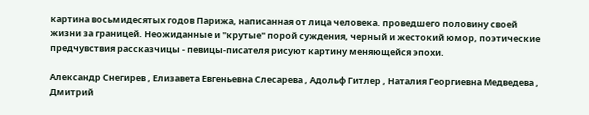картина восьмидесятых годов Парижа, написанная от лица человека. проведшего половину своей жизни за границей. Неожиданные и "крутые" порой суждения, черный и жестокий юмор, поэтические предчувствия рассказчицы - певицы-писателя рисуют картину меняющейся эпохи.

Александр Снегирев , Елизавета Евгеньевна Слесарева , Адольф Гитлер , Наталия Георгиевна Медведева , Дмитрий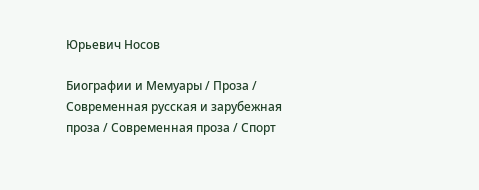Юрьевич Носов

Биографии и Мемуары / Проза / Современная русская и зарубежная проза / Современная проза / Спорт